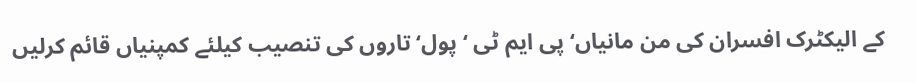کے الیکٹرک افسران کی من مانیاں‘ پی ایم ٹی ‘ پول‘ تاروں کی تنصیب کیلئے کمپنیاں قائم کرلیں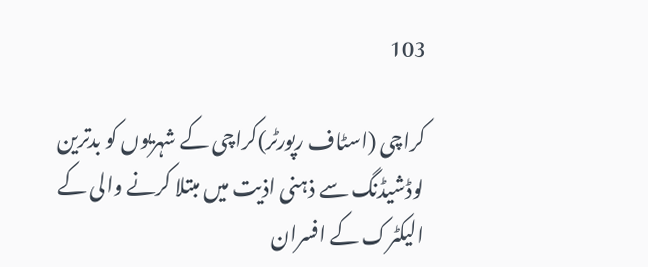103

کراچی (اسٹاف رپورٹر)کراچی کے شہریوں کو بدترین لوڈشیڈنگ سے ذہنی اذیت میں مبتلا کرنے والی کے الیکٹرک کے افسران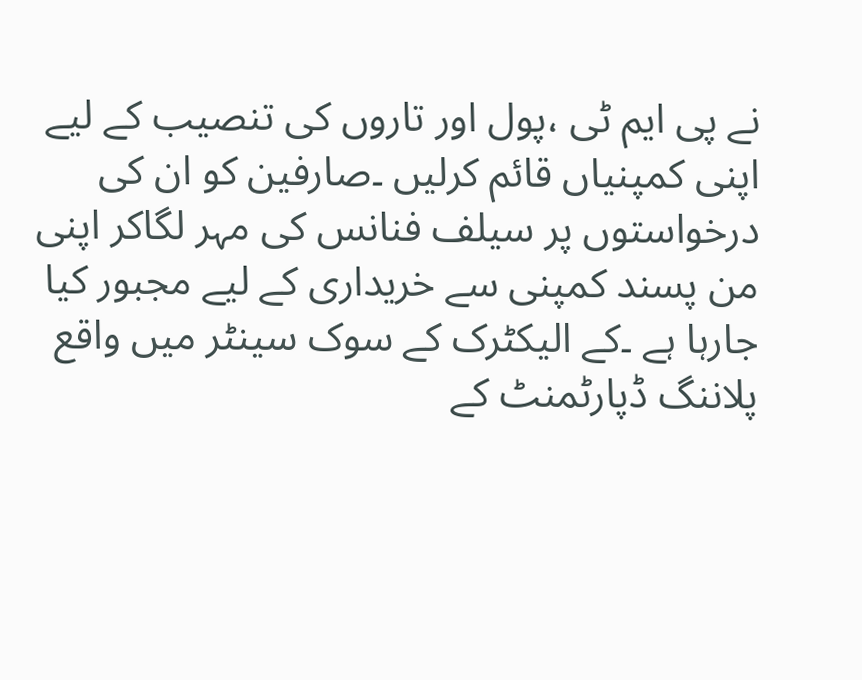نے پی ایم ٹی ،پول اور تاروں کی تنصیب کے لیے اپنی کمپنیاں قائم کرلیں ۔صارفین کو ان کی درخواستوں پر سیلف فنانس کی مہر لگاکر اپنی من پسند کمپنی سے خریداری کے لیے مجبور کیا جارہا ہے ۔کے الیکٹرک کے سوک سینٹر میں واقع پلاننگ ڈپارٹمنٹ کے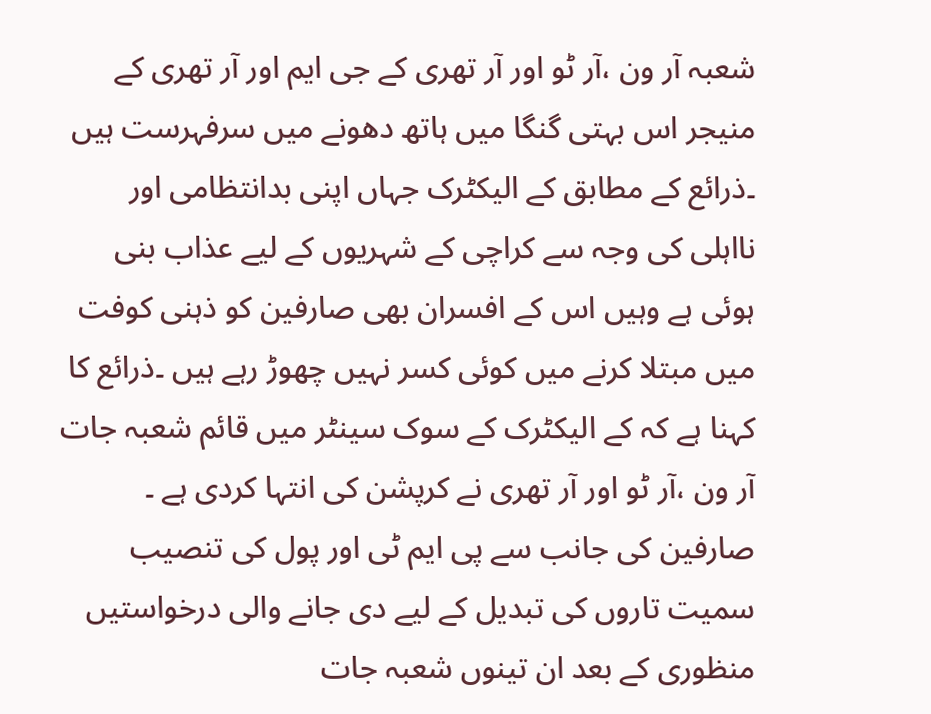شعبہ آر ون ،آر ٹو اور آر تھری کے جی ایم اور آر تھری کے منیجر اس بہتی گنگا میں ہاتھ دھونے میں سرفہرست ہیں ۔ذرائع کے مطابق کے الیکٹرک جہاں اپنی بدانتظامی اور نااہلی کی وجہ سے کراچی کے شہریوں کے لیے عذاب بنی ہوئی ہے وہیں اس کے افسران بھی صارفین کو ذہنی کوفت میں مبتلا کرنے میں کوئی کسر نہیں چھوڑ رہے ہیں ۔ذرائع کا کہنا ہے کہ کے الیکٹرک کے سوک سینٹر میں قائم شعبہ جات آر ون ،آر ٹو اور آر تھری نے کرپشن کی انتہا کردی ہے ۔ صارفین کی جانب سے پی ایم ٹی اور پول کی تنصیب سمیت تاروں کی تبدیل کے لیے دی جانے والی درخواستیں منظوری کے بعد ان تینوں شعبہ جات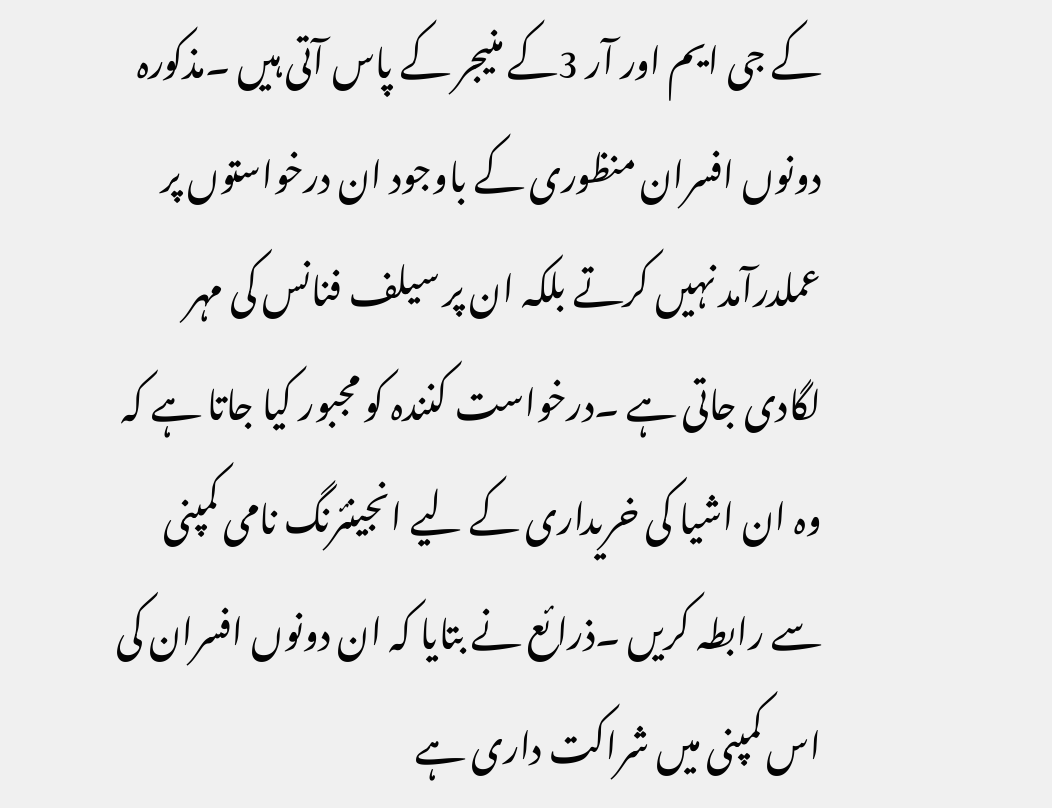کے جی ایم اور آر 3کے منیجر کے پاس آتی ہیں ۔مذکورہ دونوں افسران منظوری کے باوجود ان درخواستوں پر عملدرآمد نہیں کرتے بلکہ ان پر سیلف فنانس کی مہر لگادی جاتی ہے ۔درخواست کنندہ کو مجبور کیا جاتا ہے کہ وہ ان اشیا کی خریداری کے لیے انجینئرنگ نامی کمپنی سے رابطہ کریں ۔ذرائع نے بتایا کہ ان دونوں افسران کی اس کمپنی میں شراکت داری ہے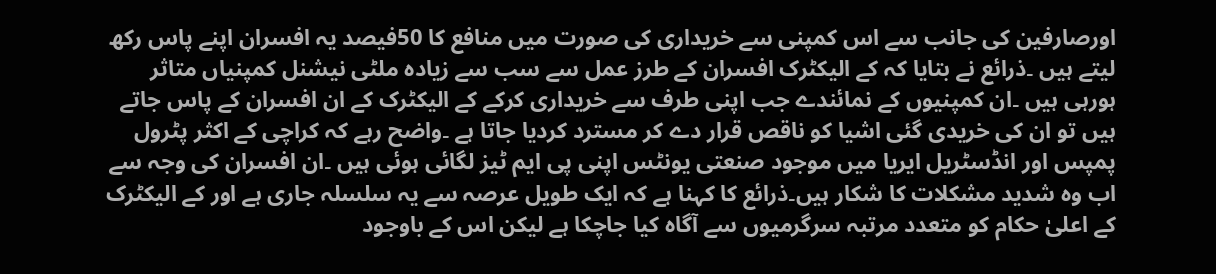اورصارفین کی جانب سے اس کمپنی سے خریداری کی صورت میں منافع کا 50فیصد یہ افسران اپنے پاس رکھ لیتے ہیں ۔ذرائع نے بتایا کہ کے الیکٹرک افسران کے طرز عمل سے سب سے زیادہ ملٹی نیشنل کمپنیاں متاثر ہورہی ہیں ۔ان کمپنیوں کے نمائندے جب اپنی طرف سے خریداری کرکے کے الیکٹرک کے ان افسران کے پاس جاتے ہیں تو ان کی خریدی گئی اشیا کو ناقص قرار دے کر مسترد کردیا جاتا ہے ۔واضح رہے کہ کراچی کے اکثر پٹرول پمپس اور انڈسٹریل ایریا میں موجود صنعتی یونٹس اپنی پی ایم ٹیز لگائی ہوئی ہیں ۔ان افسران کی وجہ سے اب وہ شدید مشکلات کا شکار ہیں۔ذرائع کا کہنا ہے کہ ایک طویل عرصہ سے یہ سلسلہ جاری ہے اور کے الیکٹرک کے اعلیٰ حکام کو متعدد مرتبہ سرگرمیوں سے آگاہ کیا جاچکا ہے لیکن اس کے باوجود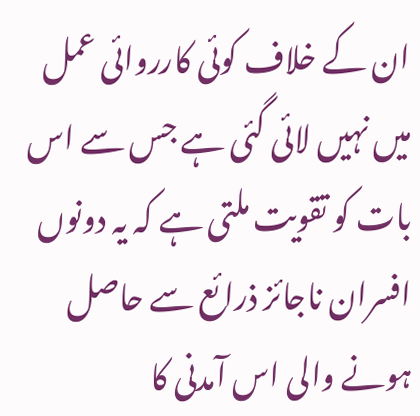ان کے خلاف کوئی کارروائی عمل میں نہیں لائی گئی ہے جس سے اس بات کو تقویت ملتی ہے کہ یہ دونوں افسران ناجائز ذرائع سے حاصل ہونے والی اس آمدنی کا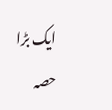ایک بڑا حصہ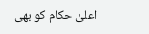اعلیٰ حکام کو بھی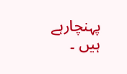پہنچارہے ہیں ۔